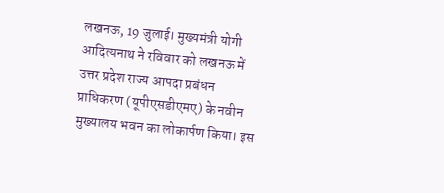लखनऊ, 19 जुलाई। मुख्यमंत्री योगी आदित्यनाथ ने रविवार को लखनऊ में उत्तर प्रदेश राज्य आपदा प्रबंधन प्राधिकरण (यूपीएसडीएमए) के नवीन मुख्यालय भवन का लोकार्पण किया। इस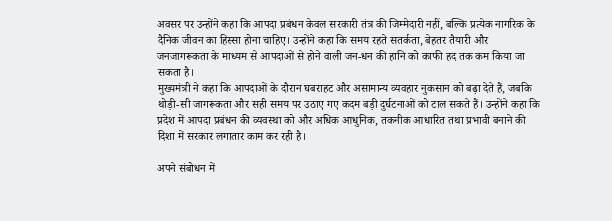अवसर पर उन्होंने कहा कि आपदा प्रबंधन केवल सरकारी तंत्र की जिम्मेदारी नहीं, बल्कि प्रत्येक नागरिक के दैनिक जीवन का हिस्सा होना चाहिए। उन्होंने कहा कि समय रहते सतर्कता, बेहतर तैयारी और जनजागरूकता के माध्यम से आपदाओं से होने वाली जन-धन की हानि को काफी हद तक कम किया जा सकता है।
मुख्यमंत्री ने कहा कि आपदाओं के दौरान घबराहट और असामान्य व्यवहार नुकसान को बढ़ा देते हैं, जबकि थोड़ी-सी जागरूकता और सही समय पर उठाए गए कदम बड़ी दुर्घटनाओं को टाल सकते हैं। उन्होंने कहा कि प्रदेश में आपदा प्रबंधन की व्यवस्था को और अधिक आधुनिक, तकनीक आधारित तथा प्रभावी बनाने की दिशा में सरकार लगातार काम कर रही है।

अपने संबोधन में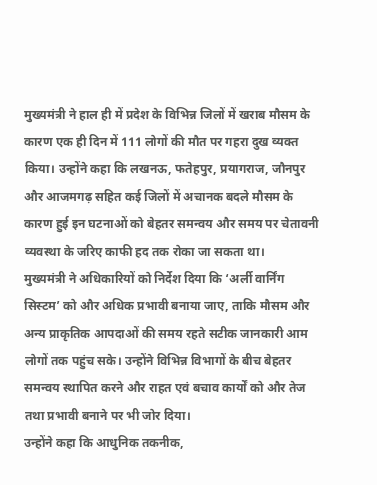मुख्यमंत्री ने हाल ही में प्रदेश के विभिन्न जिलों में खराब मौसम के कारण एक ही दिन में 111 लोगों की मौत पर गहरा दुख व्यक्त किया। उन्होंने कहा कि लखनऊ, फतेहपुर, प्रयागराज, जौनपुर और आजमगढ़ सहित कई जिलों में अचानक बदले मौसम के कारण हुई इन घटनाओं को बेहतर समन्वय और समय पर चेतावनी व्यवस्था के जरिए काफी हद तक रोका जा सकता था।
मुख्यमंत्री ने अधिकारियों को निर्देश दिया कि ‘अर्ली वार्निंग सिस्टम’ को और अधिक प्रभावी बनाया जाए, ताकि मौसम और अन्य प्राकृतिक आपदाओं की समय रहते सटीक जानकारी आम लोगों तक पहुंच सके। उन्होंने विभिन्न विभागों के बीच बेहतर समन्वय स्थापित करने और राहत एवं बचाव कार्यों को और तेज तथा प्रभावी बनाने पर भी जोर दिया।
उन्होंने कहा कि आधुनिक तकनीक,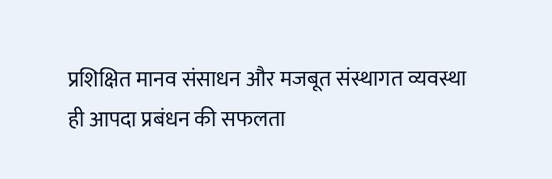प्रशिक्षित मानव संसाधन और मजबूत संस्थागत व्यवस्था ही आपदा प्रबंधन की सफलता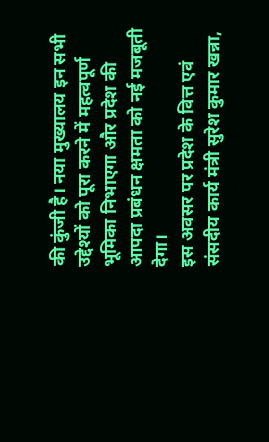की कुंजी है। नया मुख्यालय इन सभी उद्देश्यों को पूरा करने में महत्वपूर्ण भूमिका निभाएगा और प्रदेश की आपदा प्रबंधन क्षमता को नई मजबूती देगा।
इस अवसर पर प्रदेश के वित्त एवं संसदीय कार्य मंत्री सुरेश कुमार खन्ना,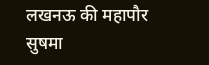लखनऊ की महापौर सुषमा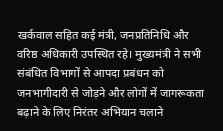खर्कवाल सहित कई मंत्री, जनप्रतिनिधि और वरिष्ठ अधिकारी उपस्थित रहे। मुख्यमंत्री ने सभी संबंधित विभागों से आपदा प्रबंधन को जनभागीदारी से जोड़ने और लोगों में जागरूकता बढ़ाने के लिए निरंतर अभियान चलाने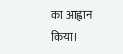का आह्वान किया।